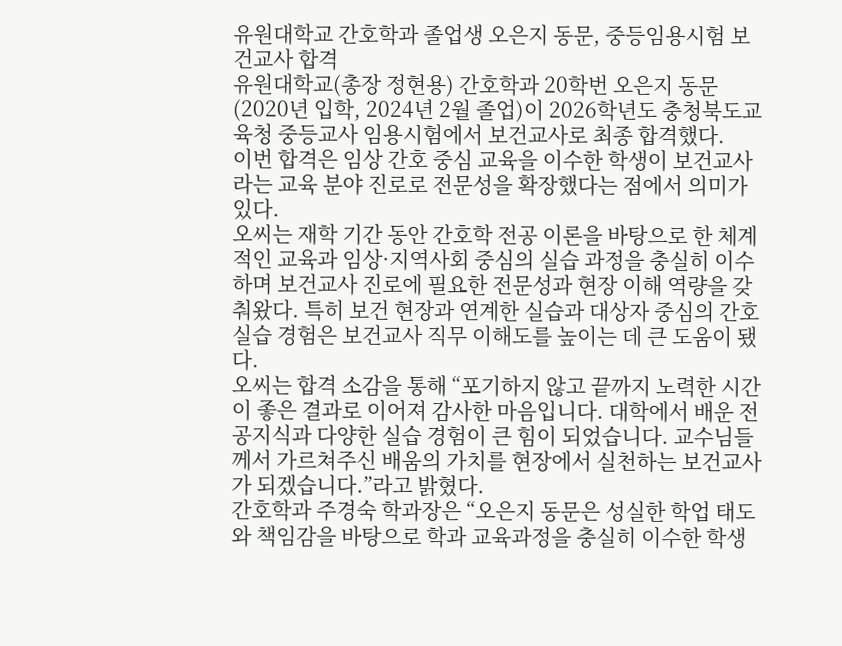유원대학교 간호학과 졸업생 오은지 동문, 중등임용시험 보건교사 합격
유원대학교(총장 정현용) 간호학과 20학번 오은지 동문(2020년 입학, 2024년 2월 졸업)이 2026학년도 충청북도교육청 중등교사 임용시험에서 보건교사로 최종 합격했다.
이번 합격은 임상 간호 중심 교육을 이수한 학생이 보건교사라는 교육 분야 진로로 전문성을 확장했다는 점에서 의미가 있다.
오씨는 재학 기간 동안 간호학 전공 이론을 바탕으로 한 체계적인 교육과 임상·지역사회 중심의 실습 과정을 충실히 이수하며 보건교사 진로에 필요한 전문성과 현장 이해 역량을 갖춰왔다. 특히 보건 현장과 연계한 실습과 대상자 중심의 간호 실습 경험은 보건교사 직무 이해도를 높이는 데 큰 도움이 됐다.
오씨는 합격 소감을 통해 “포기하지 않고 끝까지 노력한 시간이 좋은 결과로 이어져 감사한 마음입니다. 대학에서 배운 전공지식과 다양한 실습 경험이 큰 힘이 되었습니다. 교수님들께서 가르쳐주신 배움의 가치를 현장에서 실천하는 보건교사가 되겠습니다.”라고 밝혔다.
간호학과 주경숙 학과장은 “오은지 동문은 성실한 학업 태도와 책임감을 바탕으로 학과 교육과정을 충실히 이수한 학생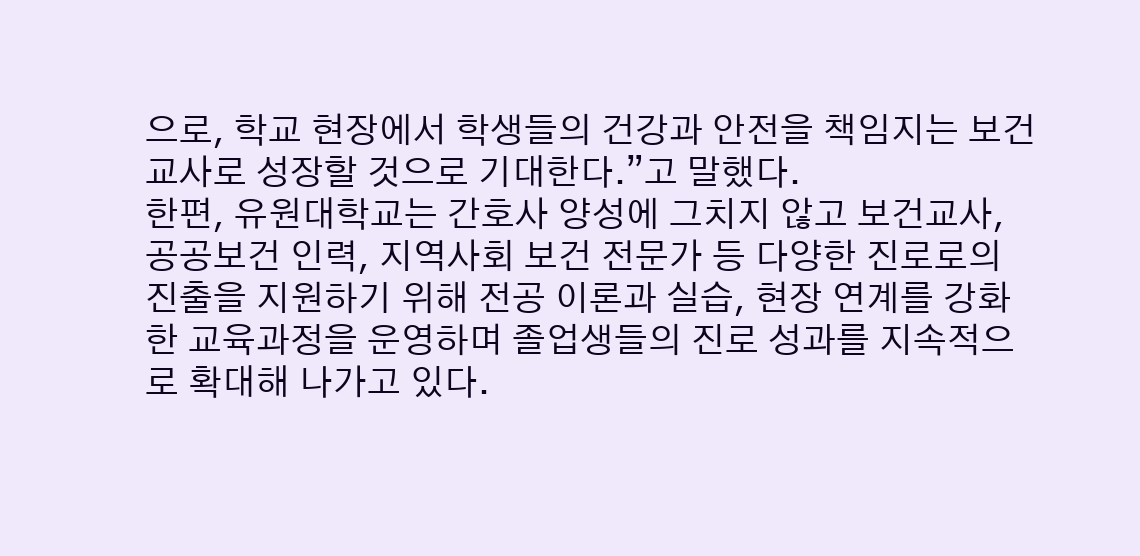으로, 학교 현장에서 학생들의 건강과 안전을 책임지는 보건교사로 성장할 것으로 기대한다.”고 말했다.
한편, 유원대학교는 간호사 양성에 그치지 않고 보건교사, 공공보건 인력, 지역사회 보건 전문가 등 다양한 진로로의 진출을 지원하기 위해 전공 이론과 실습, 현장 연계를 강화한 교육과정을 운영하며 졸업생들의 진로 성과를 지속적으로 확대해 나가고 있다.